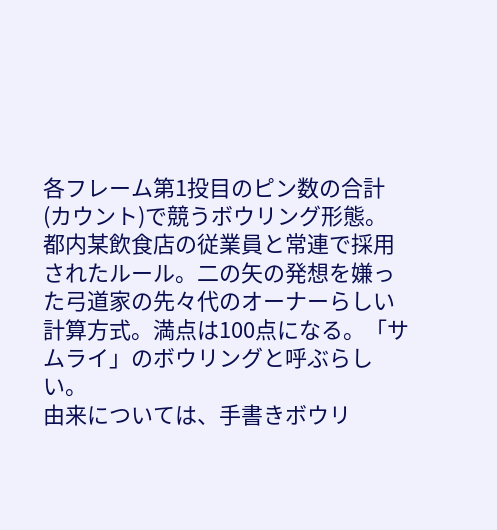各フレーム第1投目のピン数の合計(カウント)で競うボウリング形態。
都内某飲食店の従業員と常連で採用されたルール。二の矢の発想を嫌った弓道家の先々代のオーナーらしい計算方式。満点は100点になる。「サムライ」のボウリングと呼ぶらしい。
由来については、手書きボウリ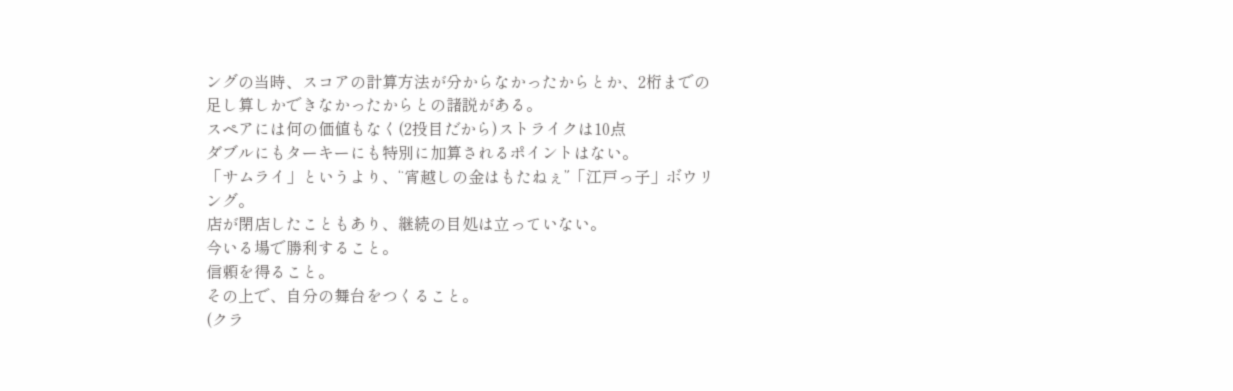ングの当時、スコアの計算方法が分からなかったからとか、2桁までの足し算しかできなかったからとの諸説がある。
スペアには何の価値もなく(2投目だから)ストライクは10点
ダブルにもターキーにも特別に加算されるポイントはない。
「サムライ」というより、“宵越しの金はもたねぇ”「江戸っ子」ボウリング。
店が閉店したこともあり、継続の目処は立っていない。
今いる場で勝利すること。
信頼を得ること。
その上で、自分の舞台をつくること。
(クラ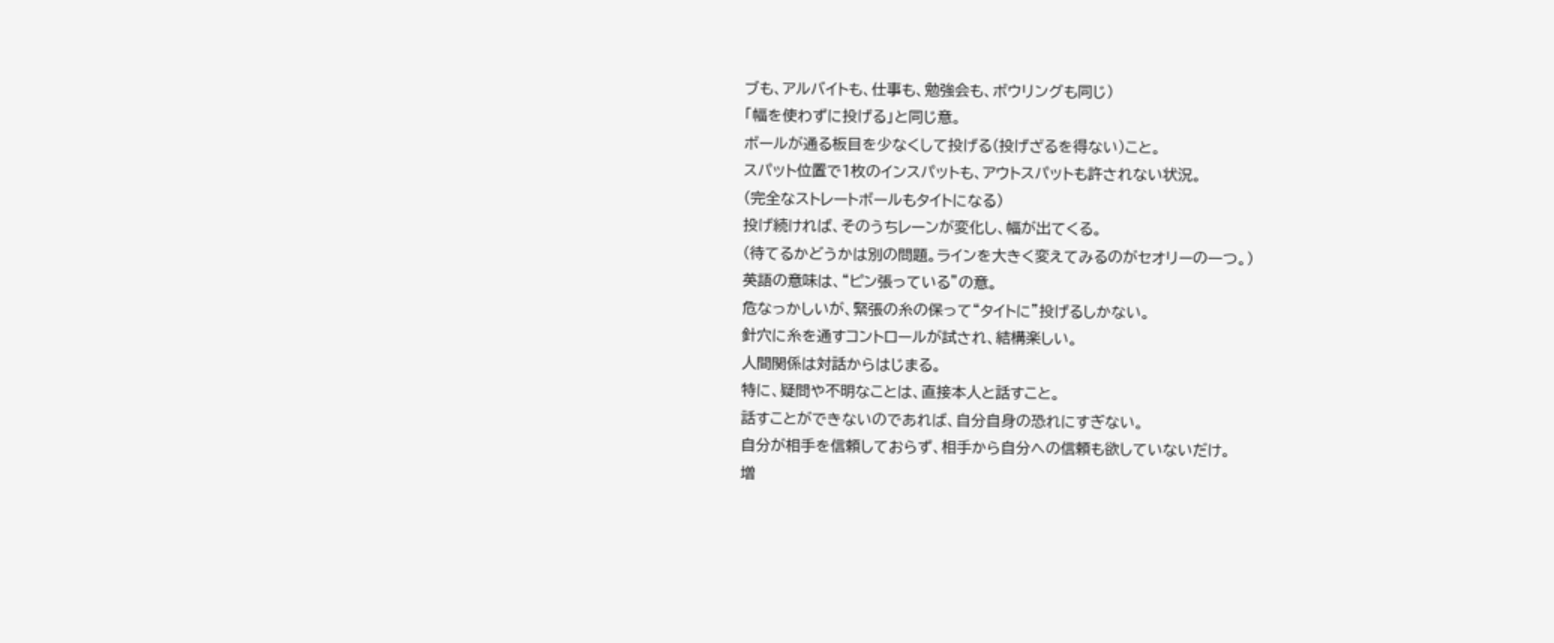ブも、アルバイトも、仕事も、勉強会も、ボウリングも同じ)
「幅を使わずに投げる」と同じ意。
ボールが通る板目を少なくして投げる(投げざるを得ない)こと。
スパット位置で1枚のインスパットも、アウトスパットも許されない状況。
(完全なストレートボールもタイトになる)
投げ続ければ、そのうちレーンが変化し、幅が出てくる。
(待てるかどうかは別の問題。ラインを大きく変えてみるのがセオリーの一つ。)
英語の意味は、“ピン張っている”の意。
危なっかしいが、緊張の糸の保って“タイトに”投げるしかない。
針穴に糸を通すコントロールが試され、結構楽しい。
人間関係は対話からはじまる。
特に、疑問や不明なことは、直接本人と話すこと。
話すことができないのであれば、自分自身の恐れにすぎない。
自分が相手を信頼しておらず、相手から自分への信頼も欲していないだけ。
増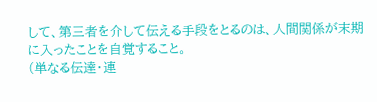して、第三者を介して伝える手段をとるのは、人間関係が末期に入ったことを自覚すること。
(単なる伝達・連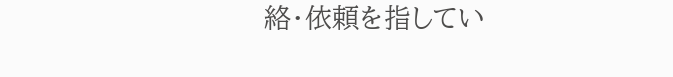絡・依頼を指してい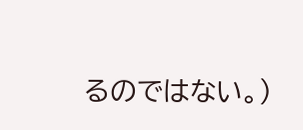るのではない。)